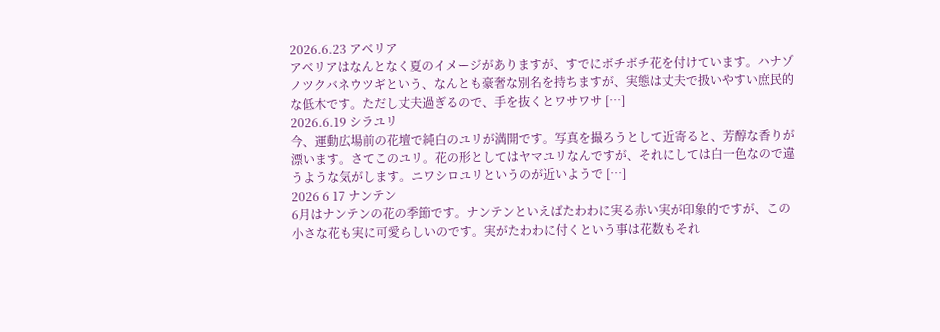2026.6.23 アベリア
アベリアはなんとなく夏のイメージがありますが、すでにボチボチ花を付けています。ハナゾノツクバネウツギという、なんとも豪奢な別名を持ちますが、実態は丈夫で扱いやすい庶民的な低木です。ただし丈夫過ぎるので、手を抜くとワサワサ […]
2026.6.19 シラユリ
今、運動広場前の花壇で純白のユリが満開です。写真を撮ろうとして近寄ると、芳醇な香りが漂います。さてこのユリ。花の形としてはヤマユリなんですが、それにしては白一色なので違うような気がします。ニワシロユリというのが近いようで […]
2026 6 17 ナンテン
6月はナンテンの花の季節です。ナンテンといえばたわわに実る赤い実が印象的ですが、この小さな花も実に可愛らしいのです。実がたわわに付くという事は花数もそれ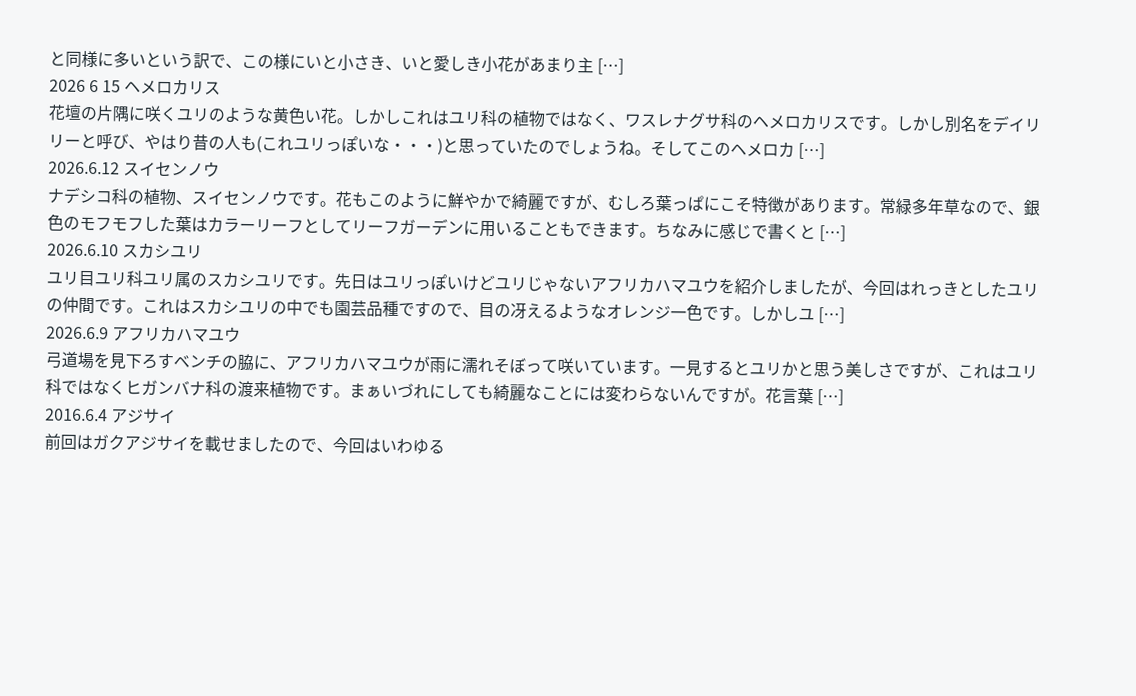と同様に多いという訳で、この様にいと小さき、いと愛しき小花があまり主 […]
2026 6 15 ヘメロカリス
花壇の片隅に咲くユリのような黄色い花。しかしこれはユリ科の植物ではなく、ワスレナグサ科のヘメロカリスです。しかし別名をデイリリーと呼び、やはり昔の人も(これユリっぽいな・・・)と思っていたのでしょうね。そしてこのヘメロカ […]
2026.6.12 スイセンノウ
ナデシコ科の植物、スイセンノウです。花もこのように鮮やかで綺麗ですが、むしろ葉っぱにこそ特徴があります。常緑多年草なので、銀色のモフモフした葉はカラーリーフとしてリーフガーデンに用いることもできます。ちなみに感じで書くと […]
2026.6.10 スカシユリ
ユリ目ユリ科ユリ属のスカシユリです。先日はユリっぽいけどユリじゃないアフリカハマユウを紹介しましたが、今回はれっきとしたユリの仲間です。これはスカシユリの中でも園芸品種ですので、目の冴えるようなオレンジ一色です。しかしユ […]
2026.6.9 アフリカハマユウ
弓道場を見下ろすベンチの脇に、アフリカハマユウが雨に濡れそぼって咲いています。一見するとユリかと思う美しさですが、これはユリ科ではなくヒガンバナ科の渡来植物です。まぁいづれにしても綺麗なことには変わらないんですが。花言葉 […]
2016.6.4 アジサイ
前回はガクアジサイを載せましたので、今回はいわゆる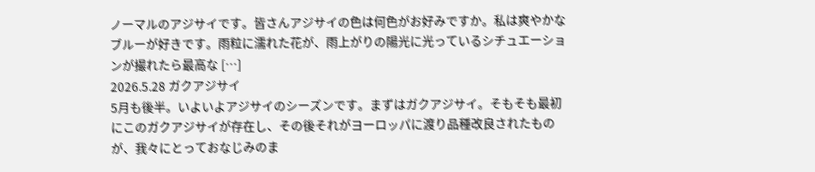ノーマルのアジサイです。皆さんアジサイの色は何色がお好みですか。私は爽やかなブルーが好きです。雨粒に濡れた花が、雨上がりの陽光に光っているシチュエーションが撮れたら最高な […]
2026.5.28 ガクアジサイ
5月も後半。いよいよアジサイのシーズンです。まずはガクアジサイ。そもそも最初にこのガクアジサイが存在し、その後それがヨーロッパに渡り品種改良されたものが、我々にとっておなじみのま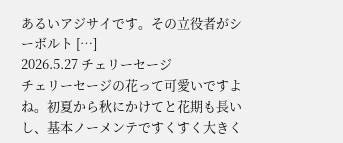あるいアジサイです。その立役者がシーボルト […]
2026.5.27 チェリーセージ
チェリーセージの花って可愛いですよね。初夏から秋にかけてと花期も長いし、基本ノーメンテですくすく大きく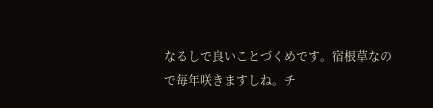なるしで良いことづくめです。宿根草なので毎年咲きますしね。チ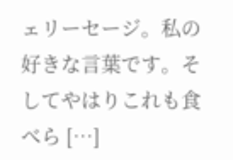ェリーセージ。私の好きな言葉です。そしてやはりこれも食べら […]